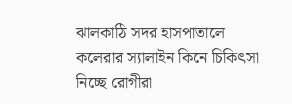ঝালকাঠি সদর হাসপাতালে কলেরার স্যালাইন কিনে চিকিৎসা নিচ্ছে রোগীরা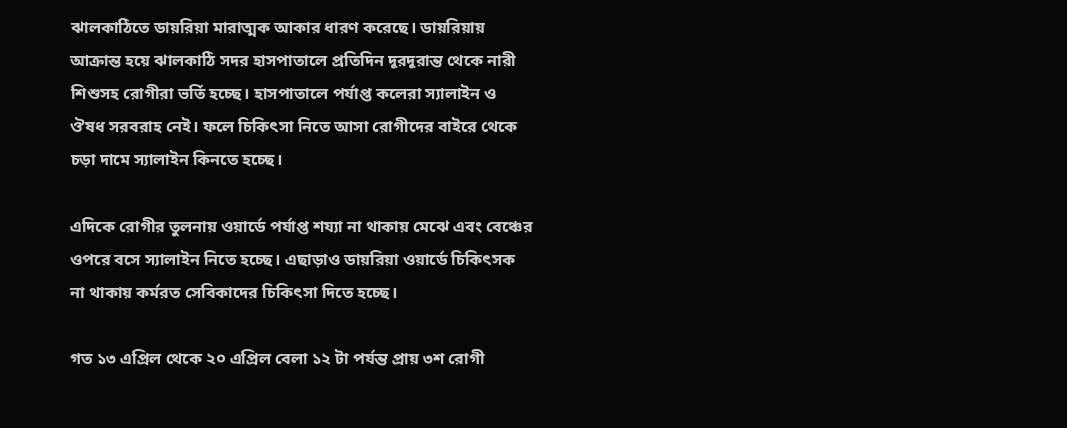ঝালকাঠিতে ডায়রিয়া মারাত্মক আকার ধারণ করেছে। ডায়রিয়ায় আক্রান্ত হয়ে ঝালকাঠি সদর হাসপাতালে প্রতিদিন দূরদূরান্ত থেকে নারী শিশুসহ রোগীরা ভর্তি হচ্ছে। হাসপাতালে পর্যাপ্ত কলেরা স্যালাইন ও ঔষধ সরবরাহ নেই। ফলে চিকিৎসা নিতে আসা রোগীদের বাইরে থেকে চড়া দামে স্যালাইন কিনতে হচ্ছে।

এদিকে রোগীর তুলনায় ওয়ার্ডে পর্যাপ্ত শয্যা না থাকায় মেঝে এবং বেঞ্চের ওপরে বসে স্যালাইন নিতে হচ্ছে। এছাড়াও ডায়রিয়া ওয়ার্ডে চিকিৎসক না থাকায় কর্মরত সেবিকাদের চিকিৎসা দিতে হচ্ছে।

গত ১৩ এপ্রিল থেকে ২০ এপ্রিল বেলা ১২ টা পর্যন্ত প্রায় ৩শ রোগী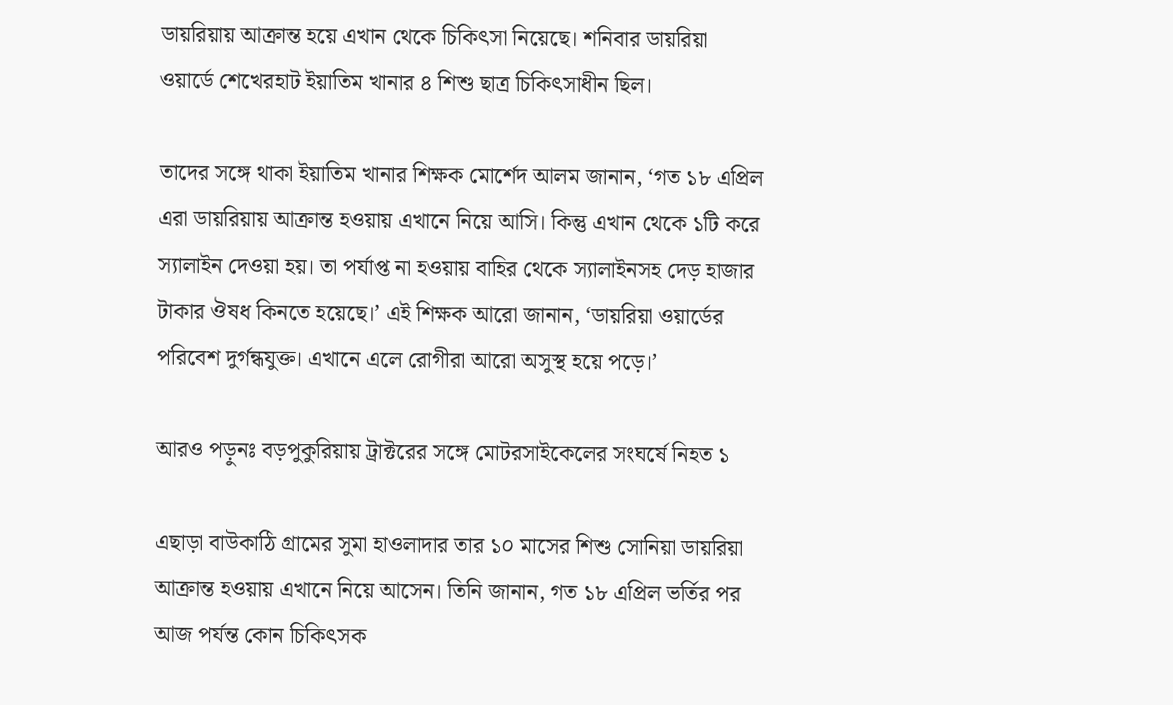ডায়রিয়ায় আক্রান্ত হয়ে এখান থেকে চিকিৎসা নিয়েছে। শনিবার ডায়রিয়া ওয়ার্ডে শেখেরহাট ইয়াতিম খানার ৪ শিশু ছাত্র চিকিৎসাধীন ছিল।

তাদের সঙ্গে থাকা ইয়াতিম খানার শিক্ষক মোর্শেদ আলম জানান, ‘গত ১৮ এপ্রিল এরা ডায়রিয়ায় আক্রান্ত হওয়ায় এখানে নিয়ে আসি। কিন্তু এখান থেকে ১টি করে স্যালাইন দেওয়া হয়। তা পর্যাপ্ত না হওয়ায় বাহির থেকে স্যালাইনসহ দেড় হাজার টাকার ঔষধ কিনতে হয়েছে।’ এই শিক্ষক আরো জানান, ‘ডায়রিয়া ওয়ার্ডের পরিবেশ দুর্গন্ধযুক্ত। এখানে এলে রোগীরা আরো অসুস্থ হয়ে পড়ে।’

আরও পড়ুনঃ বড়পুকুরিয়ায় ট্রাক্টরের সঙ্গে মোটরসাইকেলের সংঘর্ষে নিহত ১

এছাড়া বাউকাঠি গ্রামের সুমা হাওলাদার তার ১০ মাসের শিশু সোনিয়া ডায়রিয়া আক্রান্ত হওয়ায় এখানে নিয়ে আসেন। তিনি জানান, গত ১৮ এপ্রিল ভর্তির পর আজ পর্যন্ত কোন চিকিৎসক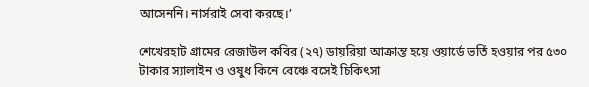আসেননি। নার্সরাই সেবা করছে।’

শেখেরহাট গ্রামের রেজাউল কবির (২৭) ডায়রিয়া আক্রান্ত হয়ে ওয়ার্ডে ভর্তি হওয়ার পর ৫৩০ টাকার স্যালাইন ও ওষুধ কিনে বেঞ্চে বসেই চিকিৎসা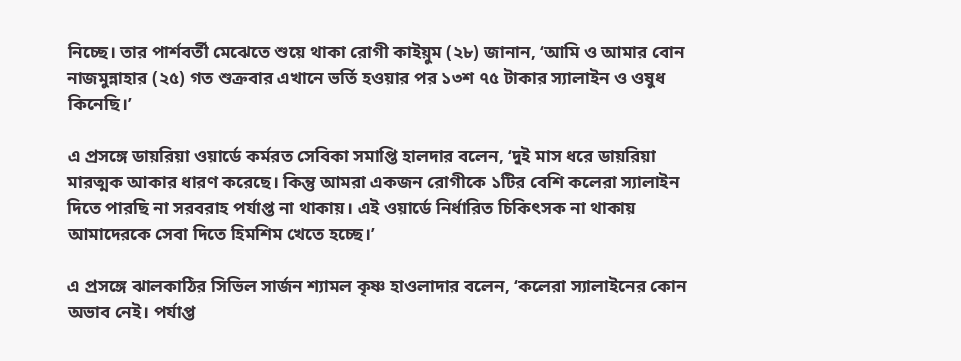নিচ্ছে। তার পার্শবর্তী মেঝেতে শুয়ে থাকা রোগী কাইয়ুম (২৮) জানান, ‘আমি ও আমার বোন নাজমুন্নাহার (২৫) গত শুক্রবার এখানে ভর্তি হওয়ার পর ১৩শ ৭৫ টাকার স্যালাইন ও ওষুধ কিনেছি।’

এ প্রসঙ্গে ডায়রিয়া ওয়ার্ডে কর্মরত সেবিকা সমাপ্তি হালদার বলেন, ‘দুই মাস ধরে ডায়রিয়া মারত্মক আকার ধারণ করেছে। কিন্তু আমরা একজন রোগীকে ১টির বেশি কলেরা স্যালাইন দিতে পারছি না সরবরাহ পর্যাপ্ত না থাকায়। এই ওয়ার্ডে নির্ধারিত চিকিৎসক না থাকায় আমাদেরকে সেবা দিতে হিমশিম খেতে হচ্ছে।’

এ প্রসঙ্গে ঝালকাঠির সিভিল সার্জন শ্যামল কৃষ্ণ হাওলাদার বলেন, ‘কলেরা স্যালাইনের কোন অভাব নেই। পর্যাপ্ত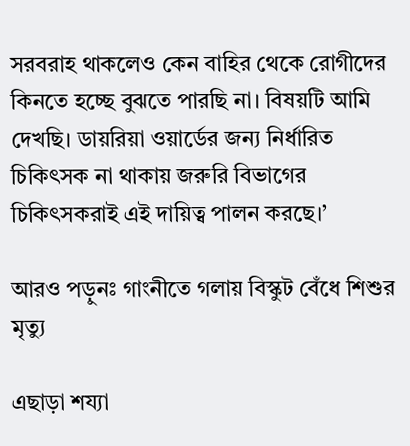সরবরাহ থাকলেও কেন বাহির থেকে রোগীদের কিনতে হচ্ছে বুঝতে পারছি না। বিষয়টি আমি দেখছি। ডায়রিয়া ওয়ার্ডের জন্য নির্ধারিত চিকিৎসক না থাকায় জরুরি বিভাগের চিকিৎসকরাই এই দায়িত্ব পালন করছে।’

আরও পড়ুনঃ গাংনীতে গলায় বিস্কুট বেঁধে শিশুর মৃত্যু

এছাড়া শয্যা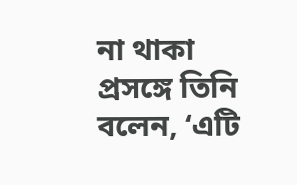না থাকা প্রসঙ্গে তিনি বলেন, ‘এটি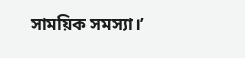সাময়িক সমস্যা।’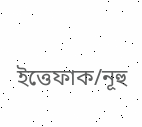ইত্তেফাক/নূহু